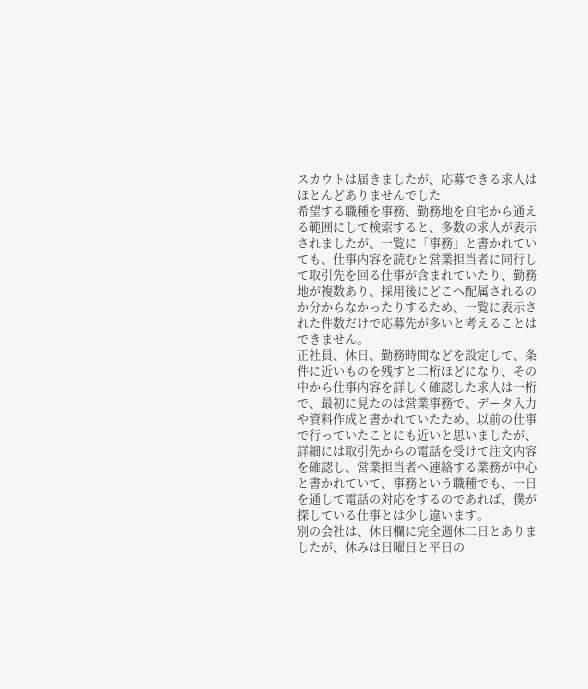スカウトは届きましたが、応募できる求人はほとんどありませんでした
希望する職種を事務、勤務地を自宅から通える範囲にして検索すると、多数の求人が表示されましたが、一覧に「事務」と書かれていても、仕事内容を読むと営業担当者に同行して取引先を回る仕事が含まれていたり、勤務地が複数あり、採用後にどこへ配属されるのか分からなかったりするため、一覧に表示された件数だけで応募先が多いと考えることはできません。
正社員、休日、勤務時間などを設定して、条件に近いものを残すと二桁ほどになり、その中から仕事内容を詳しく確認した求人は一桁で、最初に見たのは営業事務で、データ入力や資料作成と書かれていたため、以前の仕事で行っていたことにも近いと思いましたが、詳細には取引先からの電話を受けて注文内容を確認し、営業担当者へ連絡する業務が中心と書かれていて、事務という職種でも、一日を通して電話の対応をするのであれば、僕が探している仕事とは少し違います。
別の会社は、休日欄に完全週休二日とありましたが、休みは日曜日と平日の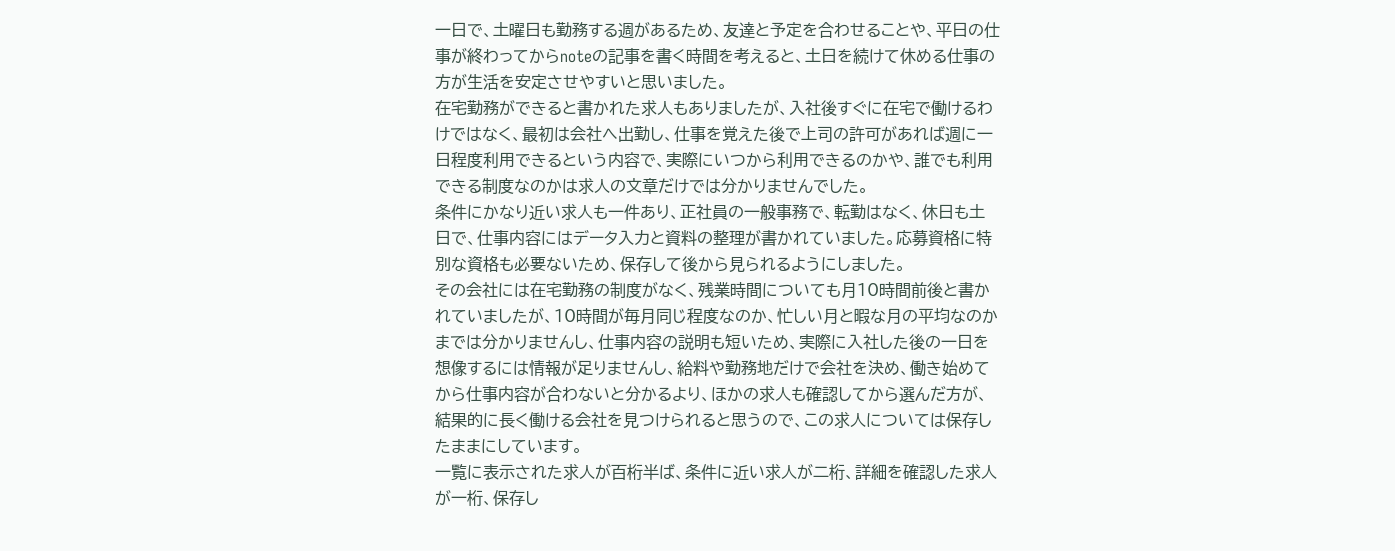一日で、土曜日も勤務する週があるため、友達と予定を合わせることや、平日の仕事が終わってからnoteの記事を書く時間を考えると、土日を続けて休める仕事の方が生活を安定させやすいと思いました。
在宅勤務ができると書かれた求人もありましたが、入社後すぐに在宅で働けるわけではなく、最初は会社へ出勤し、仕事を覚えた後で上司の許可があれば週に一日程度利用できるという内容で、実際にいつから利用できるのかや、誰でも利用できる制度なのかは求人の文章だけでは分かりませんでした。
条件にかなり近い求人も一件あり、正社員の一般事務で、転勤はなく、休日も土日で、仕事内容にはデータ入力と資料の整理が書かれていました。応募資格に特別な資格も必要ないため、保存して後から見られるようにしました。
その会社には在宅勤務の制度がなく、残業時間についても月10時間前後と書かれていましたが、10時間が毎月同じ程度なのか、忙しい月と暇な月の平均なのかまでは分かりませんし、仕事内容の説明も短いため、実際に入社した後の一日を想像するには情報が足りませんし、給料や勤務地だけで会社を決め、働き始めてから仕事内容が合わないと分かるより、ほかの求人も確認してから選んだ方が、結果的に長く働ける会社を見つけられると思うので、この求人については保存したままにしています。
一覧に表示された求人が百桁半ば、条件に近い求人が二桁、詳細を確認した求人が一桁、保存し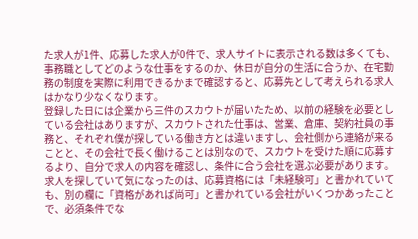た求人が1件、応募した求人が0件で、求人サイトに表示される数は多くても、事務職としてどのような仕事をするのか、休日が自分の生活に合うか、在宅勤務の制度を実際に利用できるかまで確認すると、応募先として考えられる求人はかなり少なくなります。
登録した日には企業から三件のスカウトが届いたため、以前の経験を必要としている会社はありますが、スカウトされた仕事は、営業、倉庫、契約社員の事務と、それぞれ僕が探している働き方とは違いますし、会社側から連絡が来ることと、その会社で長く働けることは別なので、スカウトを受けた順に応募するより、自分で求人の内容を確認し、条件に合う会社を選ぶ必要があります。
求人を探していて気になったのは、応募資格には「未経験可」と書かれていても、別の欄に「資格があれば尚可」と書かれている会社がいくつかあったことで、必須条件でな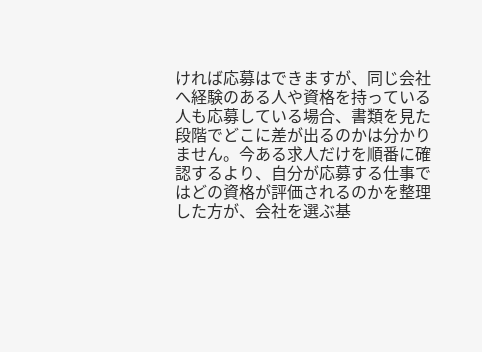ければ応募はできますが、同じ会社へ経験のある人や資格を持っている人も応募している場合、書類を見た段階でどこに差が出るのかは分かりません。今ある求人だけを順番に確認するより、自分が応募する仕事ではどの資格が評価されるのかを整理した方が、会社を選ぶ基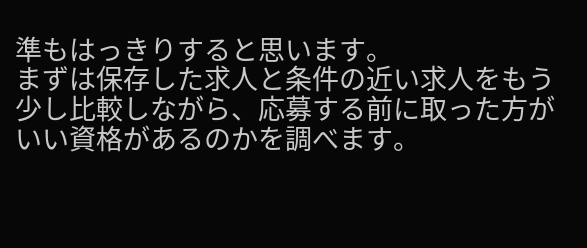準もはっきりすると思います。
まずは保存した求人と条件の近い求人をもう少し比較しながら、応募する前に取った方がいい資格があるのかを調べます。